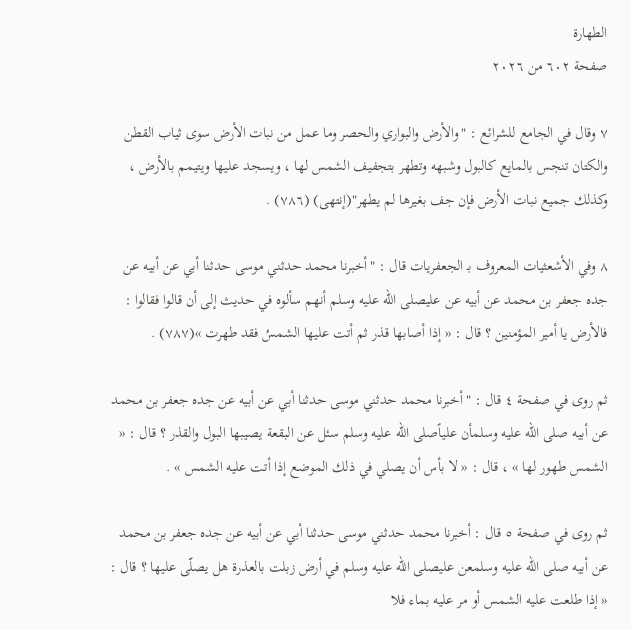الطهارة
صفحة ٦٠٢ من ٢٠٢٦

٧ وقال في الجامع للشرائع : "والأرض والبواري والحصر وما عمل من نبات الأرض سوى ثياب القطن والكتان تنجس بالمايع كالبول وشبهه وتطهر بتجفيف الشمس لها ، ويسجد عليها ويتيمم بالأرض ، وكذلك جميع نبات الأرض فإن جف بغيرها لم يطهر"(إنتهى) (٧٨٦) .

٨ وفي الأشعثيات المعروف بـ الجعفريات قال : "أخبرنا محمد حدثني موسى حدثنا أبي عن أبيه عن جده جعفر بن محمد عن أبيه عن عليصلى الله عليه وسلم أنهم سألوه في حديث إلى أن قالوا فقالوا : فالأرض يا أمير المؤمنين ؟ قال : « إذا أصابها قذر ثم أتت عليها الشمسُ فقد طهرت »(٧٨٧) .

ثم روى في صفحة ٤ قال : "أخبرنا محمد حدثني موسى حدثنا أبي عن أبيه عن جده جعفر بن محمد عن أبيه صلى الله عليه وسلمأن علياًصلى الله عليه وسلم سئل عن البقعة يصيبها البول والقذر ؟ قال : « الشمس طهور لها » ، قال : « لا بأس أن يصلي في ذلك الموضع إذا أتت عليه الشمس » .

ثم روى في صفحة ٥ قال : أخبرنا محمد حدثني موسى حدثنا أبي عن أبيه عن جده جعفر بن محمد عن أبيه صلى الله عليه وسلمعن عليصلى الله عليه وسلم في أرض زبلت بالعذرة هل يصلّى عليها ؟ قال : « إذا طلعت عليه الشمس أو مر عليه بماء فلا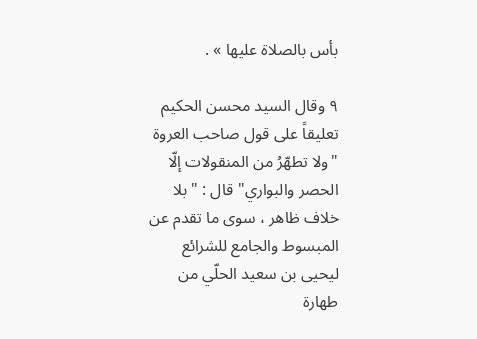بأس بالصلاة عليها » .

٩ وقال السيد محسن الحكيم تعليقاً على قول صاحب العروة "ولا تطهّرُ من المنقولات إلّا الحصر والبواري" قال : "بلا خلاف ظاهر ، سوى ما تقدم عن المبسوط والجامع للشرائع ليحيى بن سعيد الحلّي من طهارة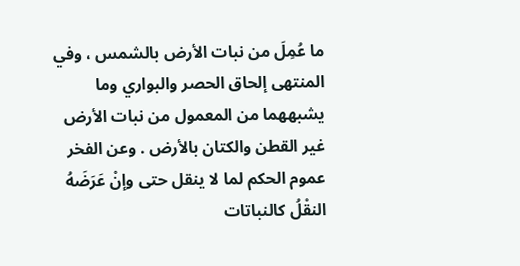ما عُمِلَ من نبات الأرض بالشمس ، وفي المنتهى إلحاق الحصر والبواري وما يشبههما من المعمول من نبات الأرض غير القطن والكتان بالأرض . وعن الفخر عموم الحكم لما لا ينقل حتى وإنْ عَرَضَهُ النقْلُ كالنباتات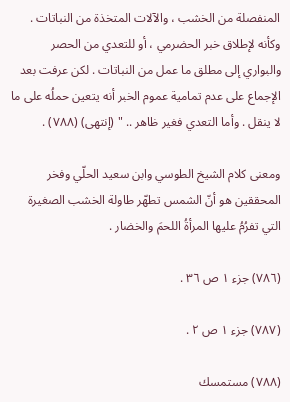المنفصلة من الخشب ، والآلات المتخذة من النباتات . وكأنه لإطلاق خبر الحضرمي ، أو للتعدي من الحصر والبواري إلى مطلق ما عمل من النباتات . لكن عرفت بعد الإجماع على عدم تمامية عموم الخبر أنه يتعين حملُه على ما لا ينقل . وأما التعدي فغير ظاهر .. " (إنتهى) (٧٨٨) .

ومعنى كلام الشيخ الطوسي وابن سعيد الحلّي وفخر المحققين هو أنّ الشمس تطهّر طاولة الخشب الصغيرة التي تفرُمُ عليها المرأةُ اللحمَ والخضار .

(٧٨٦) جزء ١ ص ٣٦ .

(٧٨٧) جزء ١ ص ٢ .

(٧٨٨) مستمسك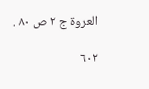العروة ج ٢ ص ٨٠ .

٦٠٢